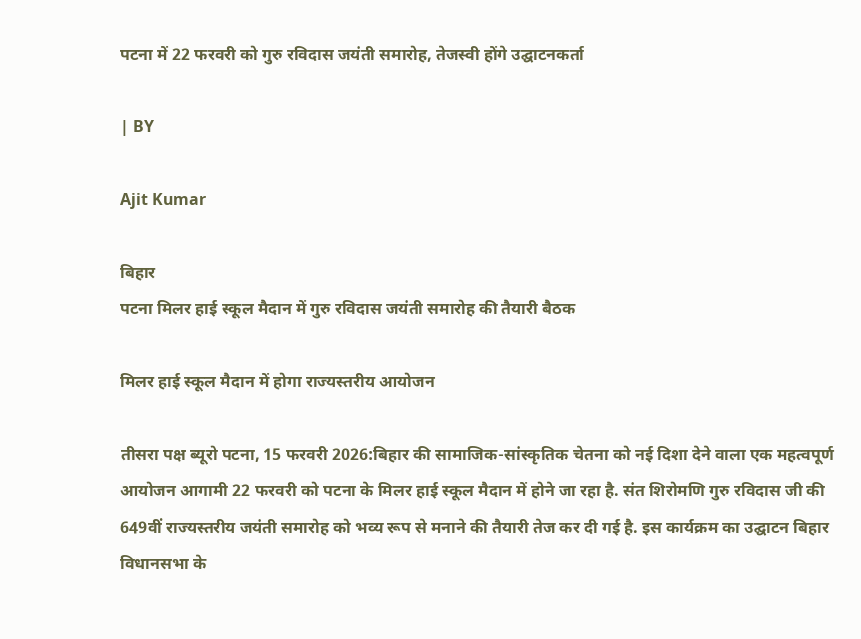पटना में 22 फरवरी को गुरु रविदास जयंती समारोह, तेजस्वी होंगे उद्घाटनकर्ता

| BY

Ajit Kumar

बिहार
पटना मिलर हाई स्कूल मैदान में गुरु रविदास जयंती समारोह की तैयारी बैठक

मिलर हाई स्कूल मैदान में होगा राज्यस्तरीय आयोजन

तीसरा पक्ष ब्यूरो पटना, 15 फरवरी 2026:बिहार की सामाजिक-सांस्कृतिक चेतना को नई दिशा देने वाला एक महत्वपूर्ण आयोजन आगामी 22 फरवरी को पटना के मिलर हाई स्कूल मैदान में होने जा रहा है. संत शिरोमणि गुरु रविदास जी की 649वीं राज्यस्तरीय जयंती समारोह को भव्य रूप से मनाने की तैयारी तेज कर दी गई है. इस कार्यक्रम का उद्घाटन बिहार विधानसभा के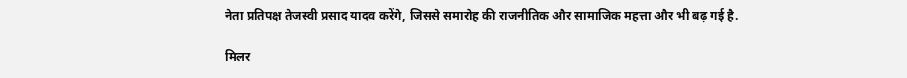नेता प्रतिपक्ष तेजस्वी प्रसाद यादव करेंगे, जिससे समारोह की राजनीतिक और सामाजिक महत्ता और भी बढ़ गई है.

मिलर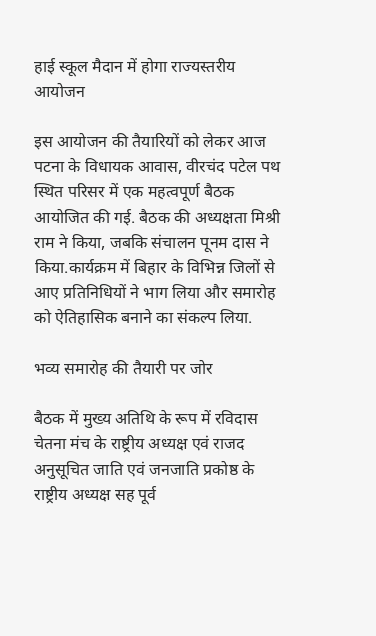हाई स्कूल मैदान में होगा राज्यस्तरीय आयोजन

इस आयोजन की तैयारियों को लेकर आज पटना के विधायक आवास, वीरचंद पटेल पथ स्थित परिसर में एक महत्वपूर्ण बैठक आयोजित की गई. बैठक की अध्यक्षता मिश्री राम ने किया, जबकि संचालन पूनम दास ने किया.कार्यक्रम में बिहार के विभिन्न जिलों से आए प्रतिनिधियों ने भाग लिया और समारोह को ऐतिहासिक बनाने का संकल्प लिया.

भव्य समारोह की तैयारी पर जोर

बैठक में मुख्य अतिथि के रूप में रविदास चेतना मंच के राष्ट्रीय अध्यक्ष एवं राजद अनुसूचित जाति एवं जनजाति प्रकोष्ठ के राष्ट्रीय अध्यक्ष सह पूर्व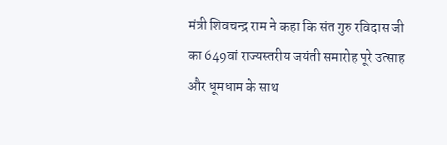मंत्री शिवचन्द्र राम ने कहा कि संत गुरु रविदास जी का 649वां राज्यस्तरीय जयंती समारोह पूरे उत्साह और धूमधाम के साथ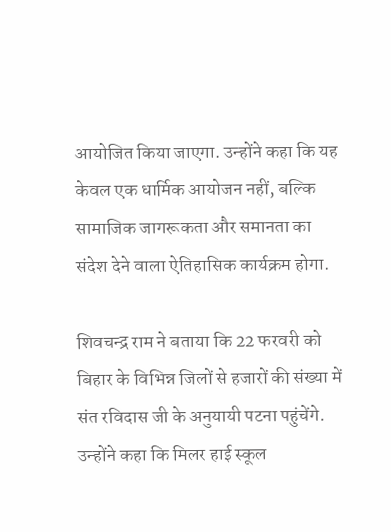आयोजित किया जाएगा. उन्होंने कहा कि यह केवल एक धार्मिक आयोजन नहीं, बल्कि सामाजिक जागरूकता और समानता का संदेश देने वाला ऐतिहासिक कार्यक्रम होगा.

शिवचन्द्र राम ने बताया कि 22 फरवरी को बिहार के विभिन्न जिलों से हजारों की संख्या में संत रविदास जी के अनुयायी पटना पहुंचेंगे. उन्होंने कहा कि मिलर हाई स्कूल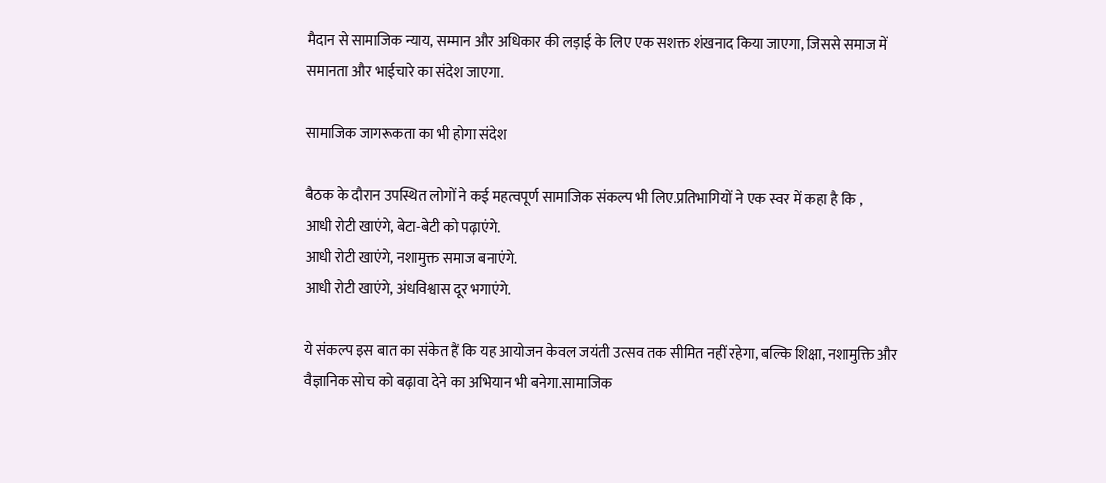मैदान से सामाजिक न्याय, सम्मान और अधिकार की लड़ाई के लिए एक सशक्त शंखनाद किया जाएगा, जिससे समाज में समानता और भाईचारे का संदेश जाएगा.

सामाजिक जागरूकता का भी होगा संदेश

बैठक के दौरान उपस्थित लोगों ने कई महत्वपूर्ण सामाजिक संकल्प भी लिए.प्रतिभागियों ने एक स्वर में कहा है कि ,
आधी रोटी खाएंगे, बेटा-बेटी को पढ़ाएंगे.
आधी रोटी खाएंगे, नशामुक्त समाज बनाएंगे.
आधी रोटी खाएंगे, अंधविश्वास दूर भगाएंगे.

ये संकल्प इस बात का संकेत हैं कि यह आयोजन केवल जयंती उत्सव तक सीमित नहीं रहेगा, बल्कि शिक्षा, नशामुक्ति और वैज्ञानिक सोच को बढ़ावा देने का अभियान भी बनेगा.सामाजिक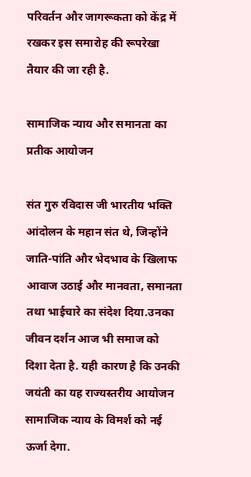परिवर्तन और जागरूकता को केंद्र में रखकर इस समारोह की रूपरेखा तैयार की जा रही है.

सामाजिक न्याय और समानता का प्रतीक आयोजन

संत गुरु रविदास जी भारतीय भक्ति आंदोलन के महान संत थे, जिन्होंने जाति-पांति और भेदभाव के खिलाफ आवाज उठाई और मानवता, समानता तथा भाईचारे का संदेश दिया.उनका जीवन दर्शन आज भी समाज को दिशा देता है. यही कारण है कि उनकी जयंती का यह राज्यस्तरीय आयोजन सामाजिक न्याय के विमर्श को नई ऊर्जा देगा.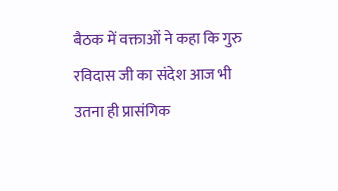बैठक में वक्ताओं ने कहा कि गुरु रविदास जी का संदेश आज भी उतना ही प्रासंगिक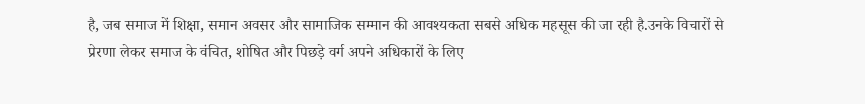है, जब समाज में शिक्षा, समान अवसर और सामाजिक सम्मान की आवश्यकता सबसे अधिक महसूस की जा रही है.उनके विचारों से प्रेरणा लेकर समाज के वंचित, शोषित और पिछड़े वर्ग अपने अधिकारों के लिए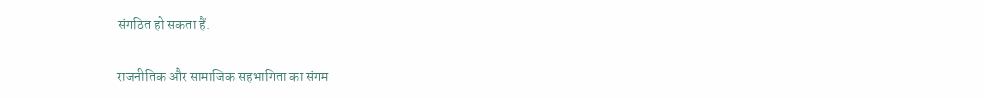संगठित हो सकता हैं.

राजनीतिक और सामाजिक सहभागिता का संगम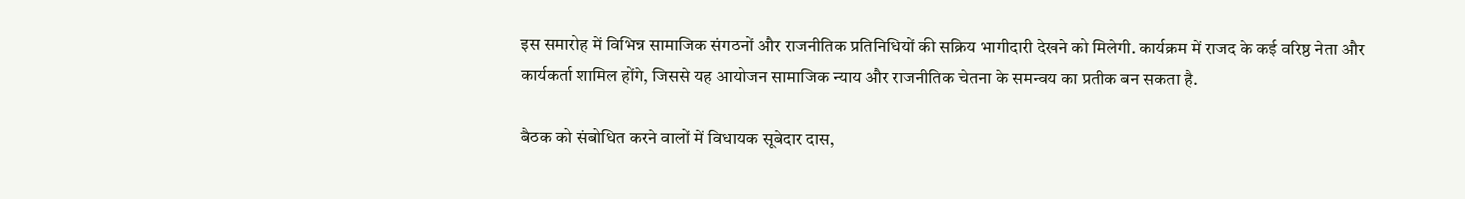इस समारोह में विभिन्न सामाजिक संगठनों और राजनीतिक प्रतिनिधियों की सक्रिय भागीदारी देखने को मिलेगी. कार्यक्रम में राजद के कई वरिष्ठ नेता और कार्यकर्ता शामिल होंगे, जिससे यह आयोजन सामाजिक न्याय और राजनीतिक चेतना के समन्वय का प्रतीक बन सकता है.

बैठक को संबोधित करने वालों में विधायक सूबेदार दास,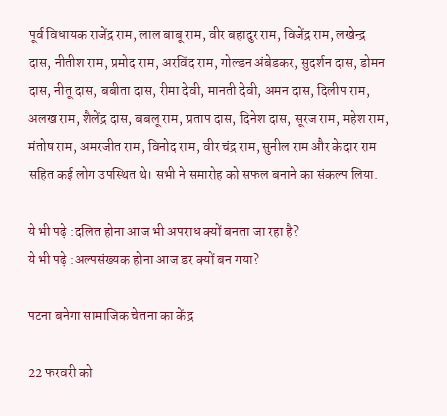पूर्व विधायक राजेंद्र राम, लाल बाबू राम, वीर बहादुर राम, विजेंद्र राम, लखेन्द्र दास, नीतीश राम, प्रमोद राम, अरविंद राम, गोल्डन अंबेडकर, सुदर्शन दास, डोमन दास, नीतू दास, बबीता दास, रीमा देवी, मानती देवी, अमन दास, दिलीप राम, अलख राम, शैलेंद्र दास, बबलू राम, प्रताप दास, दिनेश दास, सूरज राम, महेश राम, मंतोष राम, अमरजीत राम, विनोद राम, वीर चंद्र राम, सुनील राम और केदार राम सहित कई लोग उपस्थित थे। सभी ने समारोह को सफल बनाने का संकल्प लिया.

ये भी पढ़े :दलित होना आज भी अपराध क्यों बनता जा रहा है?
ये भी पढ़े :अल्पसंख्यक होना आज डर क्यों बन गया?

पटना बनेगा सामाजिक चेतना का केंद्र

22 फरवरी को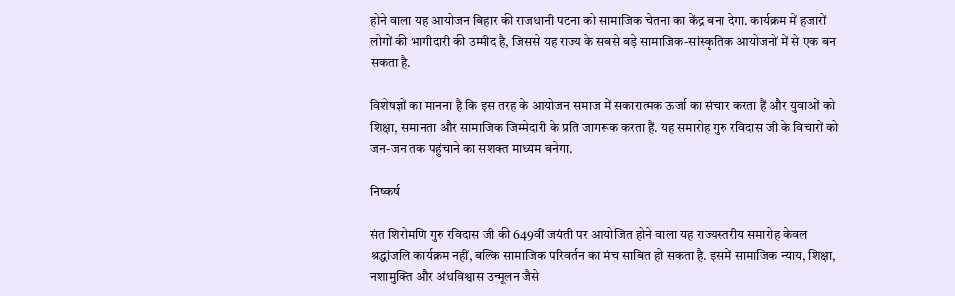होने वाला यह आयोजन बिहार की राजधानी पटना को सामाजिक चेतना का केंद्र बना देगा. कार्यक्रम में हजारों लोगों की भागीदारी की उम्मीद है, जिससे यह राज्य के सबसे बड़े सामाजिक-सांस्कृतिक आयोजनों में से एक बन सकता है.

विशेषज्ञों का मानना है कि इस तरह के आयोजन समाज में सकारात्मक ऊर्जा का संचार करता हैं और युवाओं को शिक्षा, समानता और सामाजिक जिम्मेदारी के प्रति जागरूक करता हैं. यह समारोह गुरु रविदास जी के विचारों को जन-जन तक पहुंचाने का सशक्त माध्यम बनेगा.

निष्कर्ष

संत शिरोमणि गुरु रविदास जी की 649वीं जयंती पर आयोजित होने वाला यह राज्यस्तरीय समारोह केवल श्रद्धांजलि कार्यक्रम नहीं, बल्कि सामाजिक परिवर्तन का मंच साबित हो सकता है. इसमें सामाजिक न्याय, शिक्षा, नशामुक्ति और अंधविश्वास उन्मूलन जैसे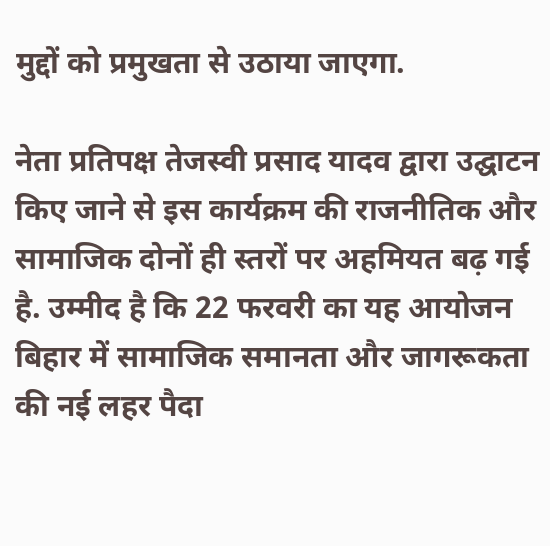मुद्दों को प्रमुखता से उठाया जाएगा.

नेता प्रतिपक्ष तेजस्वी प्रसाद यादव द्वारा उद्घाटन किए जाने से इस कार्यक्रम की राजनीतिक और सामाजिक दोनों ही स्तरों पर अहमियत बढ़ गई है. उम्मीद है कि 22 फरवरी का यह आयोजन बिहार में सामाजिक समानता और जागरूकता की नई लहर पैदा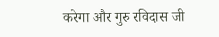करेगा और गुरु रविदास जी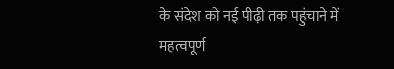के संदेश को नई पीढ़ी तक पहुंचाने में महत्वपूर्ण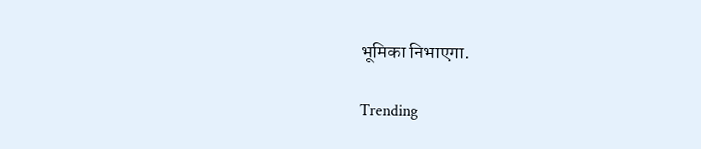भूमिका निभाएगा.

Trending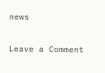news

Leave a Comment